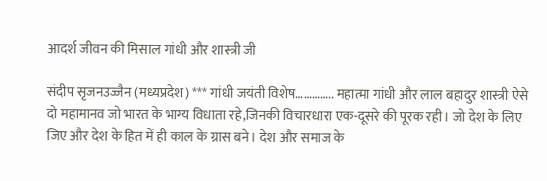आदर्श जीवन की मिसाल गांधी और शास्त्री जी

संदीप सृजनउज्जैन (मध्यप्रदेश) *** गांधी जयंती विशेष………….. महात्मा गांधी और लाल बहादुर शास्त्री ऐसे दो महामानव जो भारत के भाग्य विधाता रहे,जिनकी विचारधारा एक-दूसरे की पूरक रही। जो देश के लिए जिए और देश के हित में ही काल के ग्रास बने। देश और समाज के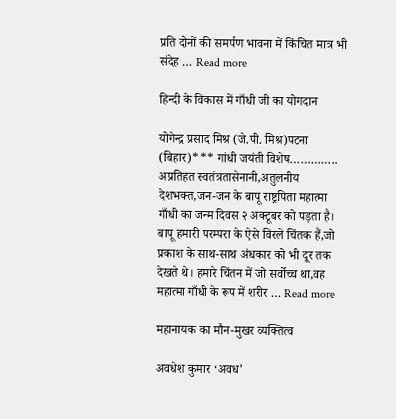प्रति दोनों की समर्पण भावना में किंचित मात्र भी संदेह … Read more

हिन्दी के विकास में गाँधी जी का योगदान

योगेन्द्र प्रसाद मिश्र (जे.पी. मिश्र)पटना (बिहार)*** गांधी जयंती विशेष………….. अप्रतिहत स्वतंत्रतासेनानी,अतुलनीय देशभक्त,जन-जन के बापू राष्ट्रपिता महात्मा गाँधी का जन्म दिवस २ अक्टूबर को पड़ता है। बापू हमारी परम्परा के ऐसे विरले चिंतक हैं,जो प्रकाश के साथ-साथ अंधकार को भी दूर तक देखते थे। हमारे चिंतन में जो सर्वोच्च था,वह महात्मा गाँधी के रूप में शरीर … Read more

महानायक का मौन-मुखर व्यक्तित्व

अवधेश कुमार ‘अवध’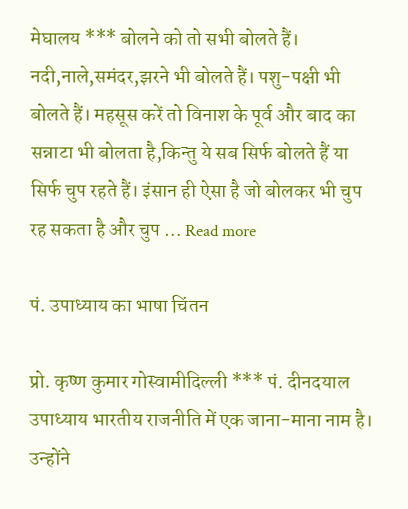मेघालय *** बोलने को तो सभी बोलते हैं। नदी,नाले,समंदर,झरने भी बोलते हैं। पशु-पक्षी भी बोलते हैं। महसूस करें तो विनाश के पूर्व और बाद का सन्नाटा भी बोलता है,किन्तु ये सब सिर्फ बोलते हैं या सिर्फ चुप रहते हैं। इंसान ही ऐसा है जो बोलकर भी चुप रह सकता है और चुप … Read more

पं. उपाध्याय का भाषा चिंतन

प्रो. कृष्ण कुमार गोस्वामीदिल्ली *** पं. दीनदयाल उपाध्याय भारतीय राजनीति में एक जाना-माना नाम है। उन्होंने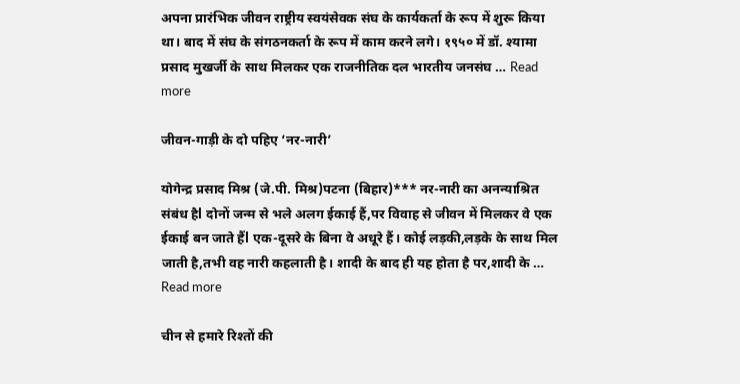अपना प्रारंभिक जीवन राष्ट्रीय स्वयंसेवक संघ के कार्यकर्ता के रूप में शुरू किया था। बाद में संघ के संगठनकर्ता के रूप में काम करने लगे। १९५० में डॉ. श्यामा प्रसाद मुखर्जी के साथ मिलकर एक राजनीतिक दल भारतीय जनसंघ … Read more

जीवन-गाड़ी के दो पहिए ‘नर-नारी’

योगेन्द्र प्रसाद मिश्र (जे.पी. मिश्र)पटना (बिहार)*** नर-नारी का अनन्याश्रित संबंध हैl दोनों जन्म से भले अलग ईकाई हैं,पर विवाह से जीवन में मिलकर वे एक ईकाई बन जाते हैंl एक-दूसरे के बिना वे अधूरे हैं। कोई लड़की,लड़के के साथ मिल जाती है,तभी वह नारी कहलाती है। शादी के बाद ही यह होता है पर,शादी के … Read more

चीन से हमारे रिश्तों की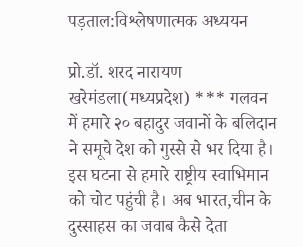पड़ताल:विश्लेषणात्मक अध्ययन

प्रो.डॉ. शरद नारायण खरेमंडला(मध्यप्रदेश) *** गलवन में हमारे २० बहादुर जवानों के बलिदान ने समूचे देश को गुस्से से भर दिया है। इस घटना से हमारे राष्ट्रीय स्वाभिमान को चोट पहुंची है। अब भारत,चीन के दुस्साहस का जवाब कैसे देता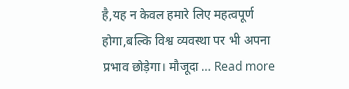है,यह न केवल हमारे लिए महत्वपूर्ण होगा,बल्कि विश्व व्यवस्था पर भी अपना प्रभाव छोड़ेगा। मौजूदा … Read more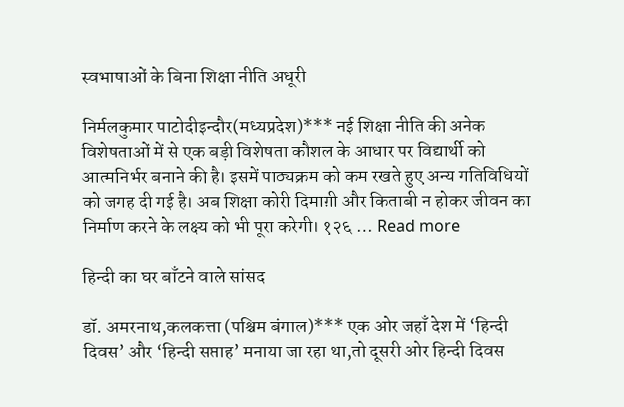स्वभाषाओं के बिना शिक्षा नीति अधूरी

निर्मलकुमार पाटोदीइन्दौर(मध्यप्रदेश)*** नई शिक्षा नीति की अनेक विशेषताओं में से एक बड़ी विशेषता कौशल के आधार पर विद्यार्थी को आत्मनिर्भर बनाने की है। इसमें पाठ्यक्रम को कम रखते हुए अन्य गतिविधियों को जगह दी गई है। अब शिक्षा कोरी दिमाग़ी और किताबी न होकर जीवन का निर्माण करने के लक्ष्य को भी पूरा करेगी। १२६ … Read more

हिन्दी का घर बाँटने वाले सांसद

डॉ. अमरनाथ,कलकत्ता (पश्चिम बंगाल)*** एक ओर जहाँ देश में ‘हिन्दी दिवस’ और ‘हिन्दी सप्ताह’ मनाया जा रहा था,तो दूसरी ओर हिन्दी दिवस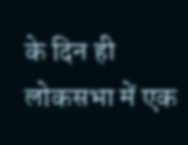के दिन ही लोकसभा में एक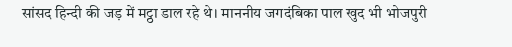सांसद हिन्दी की जड़ में मट्ठा डाल रहे थे। माननीय जगदंबिका पाल खुद भी भोजपुरी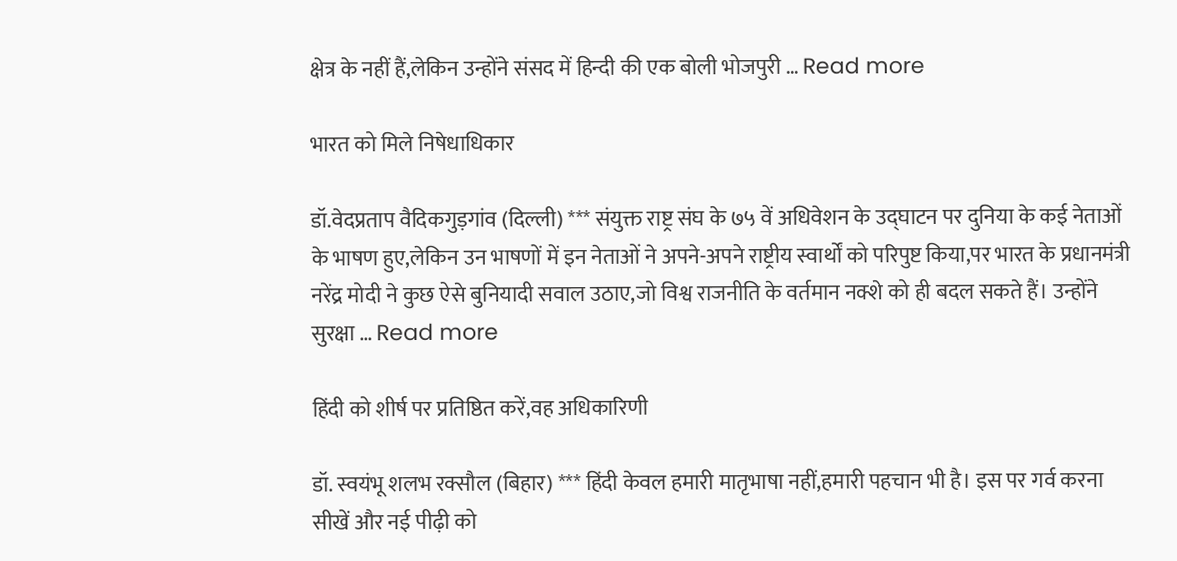क्षेत्र के नहीं हैं,लेकिन उन्होंने संसद में हिन्दी की एक बोली भोजपुरी … Read more

भारत को मिले निषेधाधिकार

डॉ.वेदप्रताप वैदिकगुड़गांव (दिल्ली) *** संयुक्त राष्ट्र संघ के ७५ वें अधिवेशन के उद्घाटन पर दुनिया के कई नेताओं के भाषण हुए,लेकिन उन भाषणों में इन नेताओं ने अपने-अपने राष्ट्रीय स्वार्थों को परिपुष्ट किया,पर भारत के प्रधानमंत्री नरेंद्र मोदी ने कुछ ऐसे बुनियादी सवाल उठाए,जो विश्व राजनीति के वर्तमान नक्शे को ही बदल सकते हैं। उन्होंने सुरक्षा … Read more

हिंदी को शीर्ष पर प्रतिष्ठित करें,वह अधिकारिणी

डॉ. स्वयंभू शलभ रक्सौल (बिहार) *** हिंदी केवल हमारी मातृभाषा नहीं,हमारी पहचान भी है। इस पर गर्व करना सीखें और नई पीढ़ी को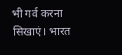भी गर्व करना सिखाएं। भारत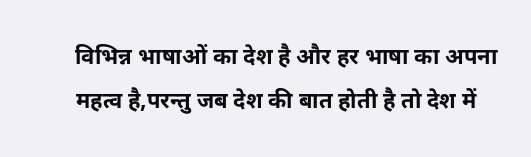विभिन्न भाषाओं का देश है और हर भाषा का अपना महत्व है,परन्तु जब देश की बात होती है तो देश में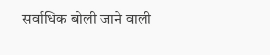सर्वाधिक बोली जाने वाली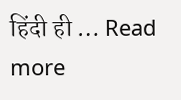हिंदी ही … Read more